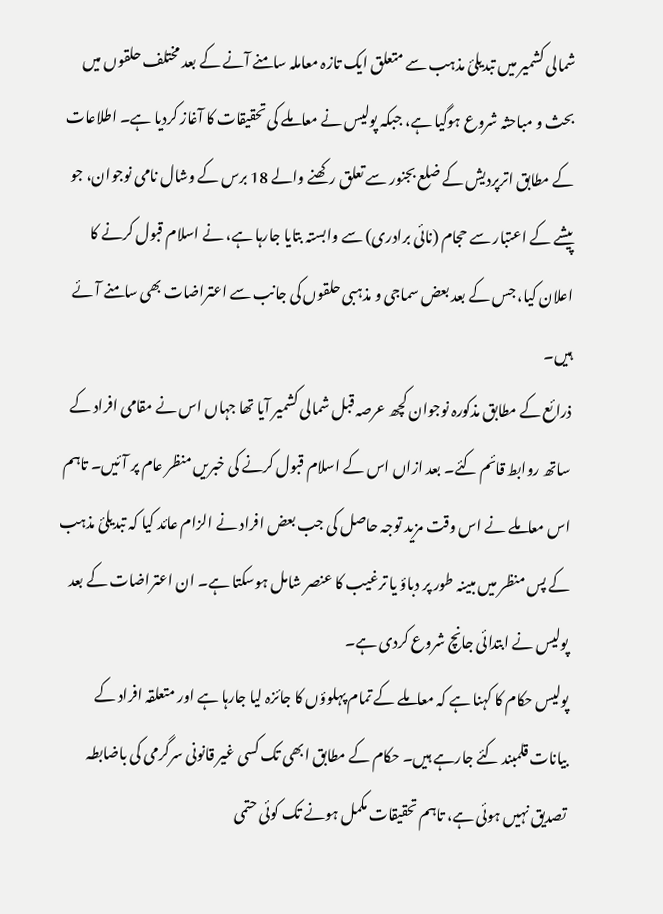شمالی کشمیر میں تبدیلیٔ مذہب سے متعلق ایک تازہ معاملہ سامنے آنے کے بعد مختلف حلقوں میں بحث و مباحثہ شروع ہوگیا ہے، جبکہ پولیس نے معاملے کی تحقیقات کا آغاز کردیا ہے۔ اطلاعات کے مطابق اترپردیش کے ضلع بجنور سے تعلق رکھنے والے 18 برس کے وشال نامی نوجوان، جو پیشے کے اعتبار سے حجام (نائی برادری) سے وابستہ بتایا جارہا ہے، نے اسلام قبول کرنے کا اعلان کیا، جس کے بعد بعض سماجی و مذہبی حلقوں کی جانب سے اعتراضات بھی سامنے آئے ہیں۔
ذرائع کے مطابق مذکورہ نوجوان کچھ عرصہ قبل شمالی کشمیر آیا تھا جہاں اس نے مقامی افراد کے ساتھ روابط قائم کئے۔ بعد ازاں اس کے اسلام قبول کرنے کی خبریں منظر عام پر آئیں۔ تاہم اس معاملے نے اس وقت مزید توجہ حاصل کی جب بعض افراد نے الزام عائد کیا کہ تبدیلیٔ مذہب کے پس منظر میں مبینہ طور پر دباؤ یا ترغیب کا عنصر شامل ہوسکتا ہے۔ ان اعتراضات کے بعد پولیس نے ابتدائی جانچ شروع کردی ہے۔
پولیس حکام کا کہنا ہے کہ معاملے کے تمام پہلوؤں کا جائزہ لیا جارہا ہے اور متعلقہ افراد کے بیانات قلمبند کئے جارہے ہیں۔ حکام کے مطابق ابھی تک کسی غیر قانونی سرگرمی کی باضابطہ تصدیق نہیں ہوئی ہے، تاہم تحقیقات مکمل ہونے تک کوئی حتمی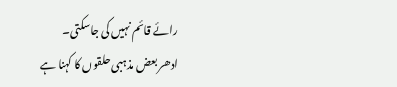رائے قائم نہیں کی جاسکتی۔
ادھر بعض مذہبی حلقوں کا کہنا ہے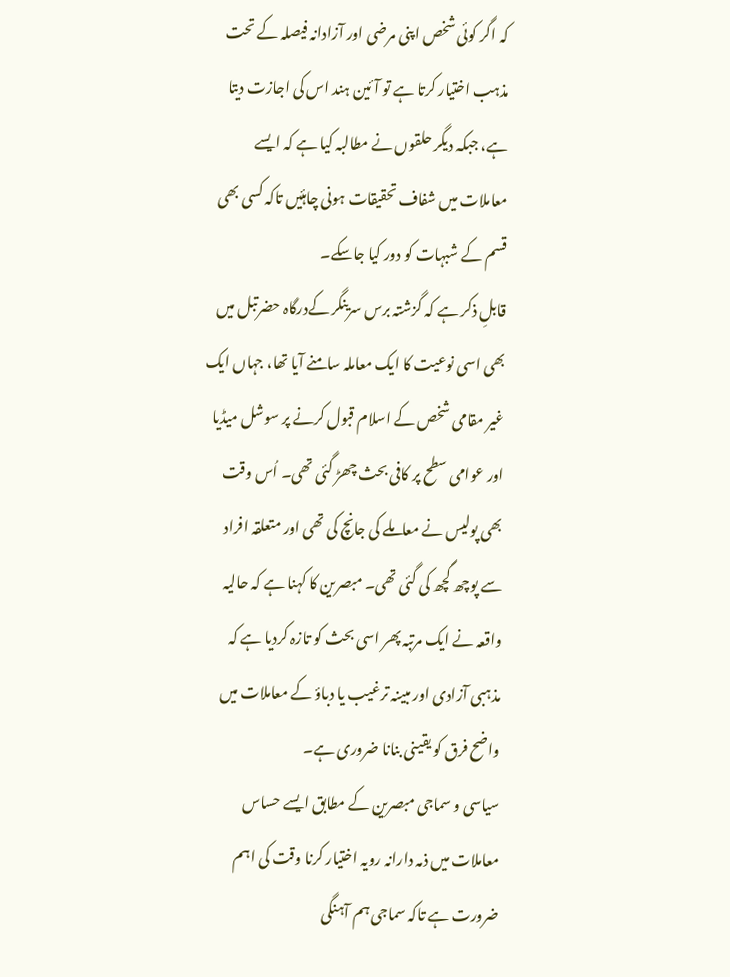کہ اگر کوئی شخص اپنی مرضی اور آزادانہ فیصلہ کے تحت مذہب اختیار کرتا ہے تو آئین ہند اس کی اجازت دیتا ہے، جبکہ دیگر حلقوں نے مطالبہ کیا ہے کہ ایسے معاملات میں شفاف تحقیقات ہونی چاہئیں تاکہ کسی بھی قسم کے شبہات کو دور کیا جاسکے۔
قابلِ ذکر ہے کہ گزشتہ برس سرینگر کےدرگاہ حضرتبل میں بھی اسی نوعیت کا ایک معاملہ سامنے آیا تھا، جہاں ایک غیر مقامی شخص کے اسلام قبول کرنے پر سوشل میڈیا اور عوامی سطح پر کافی بحث چھڑ گئی تھی۔ اُس وقت بھی پولیس نے معاملے کی جانچ کی تھی اور متعلقہ افراد سے پوچھ گچھ کی گئی تھی۔ مبصرین کا کہنا ہے کہ حالیہ واقعہ نے ایک مرتبہ پھر اسی بحث کو تازہ کردیا ہے کہ مذہبی آزادی اور مبینہ ترغیب یا دباؤ کے معاملات میں واضح فرق کو یقینی بنانا ضروری ہے۔
سیاسی و سماجی مبصرین کے مطابق ایسے حساس معاملات میں ذمہ دارانہ رویہ اختیار کرنا وقت کی اہم ضرورت ہے تاکہ سماجی ہم آہنگی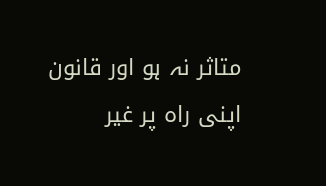متاثر نہ ہو اور قانون اپنی راہ پر غیر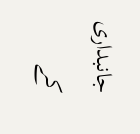جانبداری کے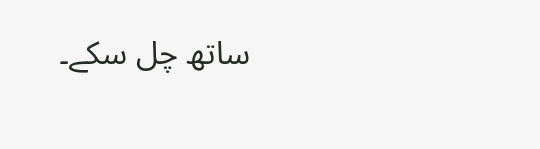ساتھ چل سکے۔